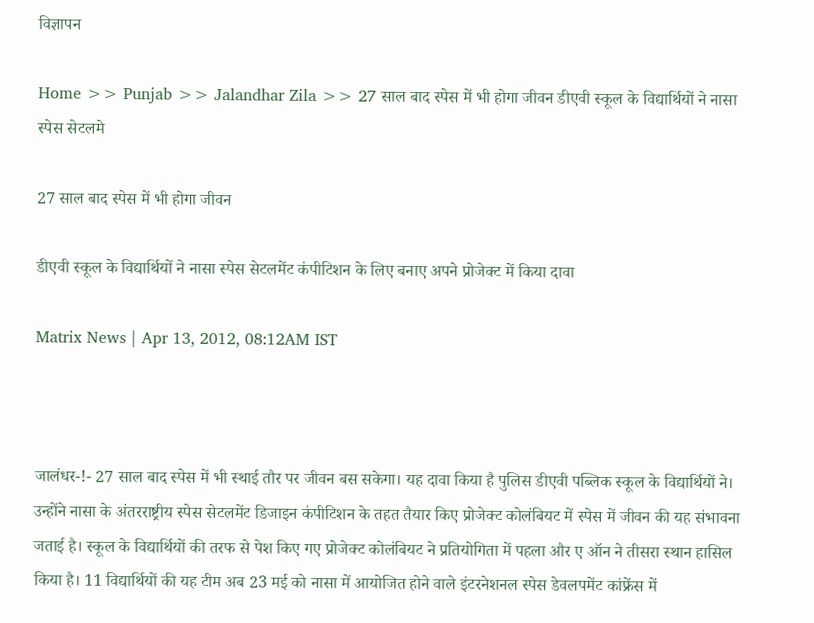विज्ञापन

Home >> Punjab >> Jalandhar Zila >> 27 साल बाद स्पेस में भी होगा जीवन डीएवी स्कूल के विद्यार्थियों ने नासा स्पेस सेटलमे

27 साल बाद स्पेस में भी होगा जीवन

डीएवी स्कूल के विद्यार्थियों ने नासा स्पेस सेटलमेंट कंपीटिशन के लिए बनाए अपने प्रोजेक्ट में किया दावा

Matrix News | Apr 13, 2012, 08:12AM IST



जालंधर-!- 27 साल बाद स्पेस में भी स्थाई तौर पर जीवन बस सकेगा। यह दावा किया है पुलिस डीएवी पब्लिक स्कूल के विद्यार्थियों ने। उन्होंने नासा के अंतरराष्ट्रीय स्पेस सेटलमेंट डिजाइन कंपीटिशन के तहत तैयार किए प्रोजेक्ट कोलंबियट में स्पेस में जीवन की यह संभावना जताई है। स्कूल के विद्यार्थियों की तरफ से पेश किए गए प्रोजेक्ट कोलंबियट ने प्रतियोगिता में पहला और ए ऑन ने तीसरा स्थान हासिल किया है। 11 विद्यार्थियों की यह टीम अब 23 मई को नासा में आयोजित होने वाले इंटरनेशनल स्पेस डेवलपमेंट कांफ्रेंस में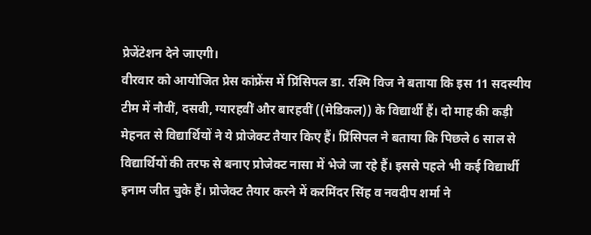प्रेजेंटेशन देने जाएगी।
वीरवार को आयोजित प्रेस कांफ्रेंस में प्रिंसिपल डा. रश्मि विज ने बताया कि इस 11 सदस्यीय टीम में नौवीं, दसवी, ग्यारहवीं और बारहवीं ((मेडिकल)) के विद्यार्थी हैं। दो माह की कड़ी मेहनत से विद्यार्थियों ने ये प्रोजेक्ट तैयार किए हैं। प्रिंसिपल ने बताया कि पिछले 6 साल से विद्यार्थियों की तरफ से बनाए प्रोजेक्ट नासा में भेजे जा रहे हैं। इससे पहले भी कई विद्यार्थी इनाम जीत चुके हैं। प्रोजेक्ट तैयार करने में करमिंदर सिंह व नवदीप शर्मा ने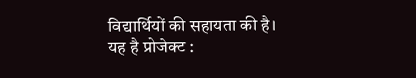विद्यार्थियों की सहायता की है।
यह है प्रोजेक्ट :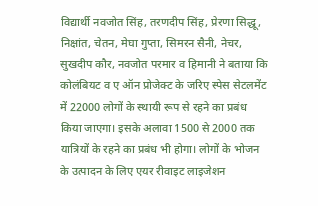विद्यार्थी नवजोत सिंह, तरणदीप सिंह, प्रेरणा सिद्धू, निक्षांत, चेतन, मेघा गुप्ता, सिमरन सैनी, नेचर, सुखदीप कौर, नवजोत परमार व हिमानी ने बताया कि कोलंबियट व ए ऑन प्रोजेक्ट के जरिए स्पेस सेटलमेंट में 22000 लोगों के स्थायी रूप से रहने का प्रबंध किया जाएगा। इसके अलावा 1500 से 2000 तक यात्रियों के रहने का प्रबंध भी होगा। लोगों के भोजन के उत्पादन के लिए एयर रीवाइट लाइजेशन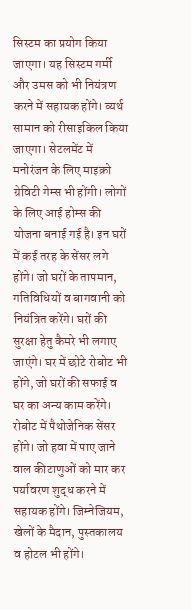सिस्टम का प्रयोग किया जाएगा। यह सिस्टम गर्मी और उमस को भी नियंत्रण करने में सहायक होंगे। व्यर्थ सामान को रीसाइकिल किया जाएगा। सेटलमेंट में मनोरंजन के लिए माइक्रो ग्रेविटी गेम्स भी होंगी। लोगों के लिए आई होम्स की योजना बनाई गई है। इन घरों में कई तरह के सेंसर लगे होंगे। जो घरों के तापमान, गतिविधियों व बागवानी को नियंत्रित करेंगे। घरों की सुरक्षा हेतु कैमरे भी लगाए जाएंगे। घर में छोटे रोबोट भी होंगे, जो घरों की सफाई व घर का अन्य काम करेंगे। रोबोट में पैथोजेनिक सेंसर होंगे। जो हवा में पाए जाने वाल कीटाणुओं को मार कर पर्यावरण शुद्ध करने में सहायक होंगे। जिम्नेजियम, खेलों के मैदान, पुस्तकालय व होटल भी होंगे।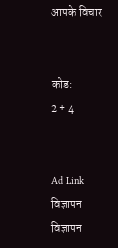आपके विचार


कोड:
2 + 4


Ad Link
विज्ञापन
विज्ञापन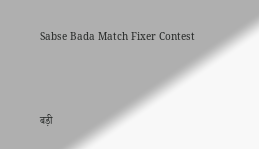Sabse Bada Match Fixer Contest



बड़ी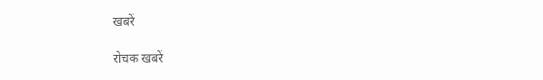खबरें

रोचक खबरें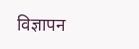विज्ञापन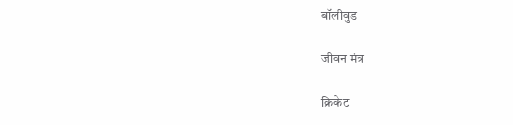बॉलीवुड

जीवन मंत्र

क्रिकेट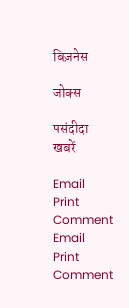बिज़नेस

जोक्स

पसंदीदा खबरें

Email Print Comment
Email Print Comment